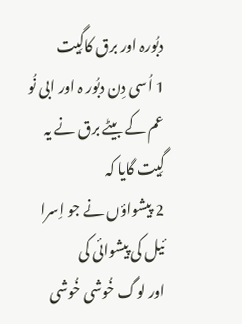دبُورہ اور برق کاگِیت
1 اُسی دِن دبُور ہ اور ابی نُو عم کے بیٹے برق نے یہ گِیت گایا کہ
2 پیشواؤں نے جو اِسرا ئیل کی پیشوائی کی
اور لوگ خُوشی خُوشی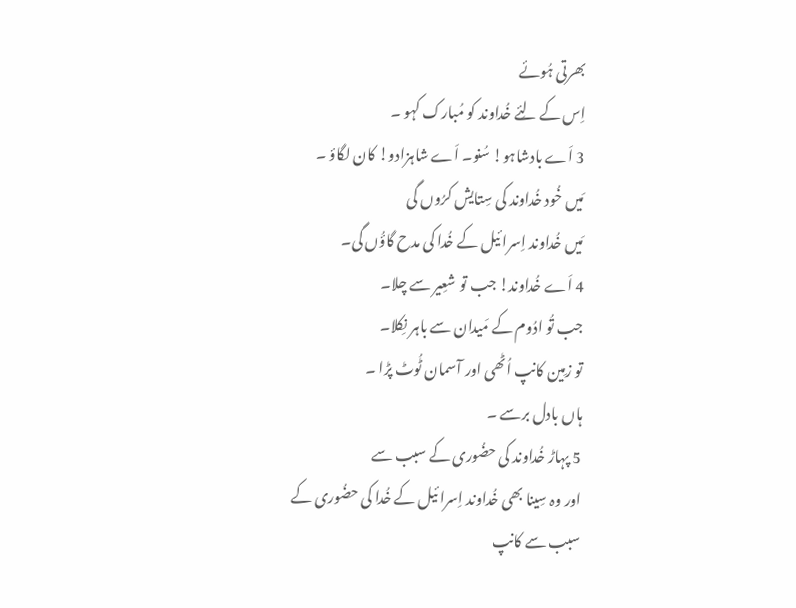بھرتی ہُوئے
اِس کے لِئے خُداوند کو مُبارک کہو ۔
3 اَے بادشاہو! سُنو۔ اَے شاہزادو! کان لگاؤ ۔
مَیں خُود خُداوند کی سِتایش کرُوں گی
مَیں خُداوند اِسرا ئیل کے خُدا کی مدح گاؤُں گی۔
4 اَے خُداوند! جب تو شعِیر سے چلا۔
جب تُو ادُوم کے مَیدان سے باہر نِکلا۔
تو زمِین کانپ اُٹھی اور آسمان ٹُوٹ پڑا ۔
ہاں بادل برسے ۔
5 پہاڑ خُداوند کی حضُوری کے سبب سے
اور وہ سِینا بھی خُداوند اِسرا ئیل کے خُدا کی حضُوری کے
سبب سے کانپ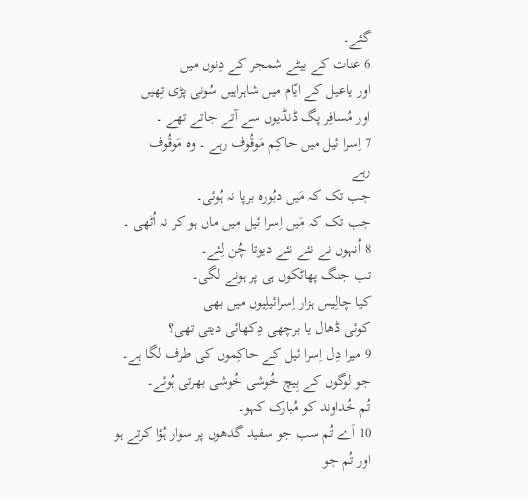گئے۔
6 عنات کے بیٹے شمجر کے دِنوں میں
اور یاعیل کے ایّام میں شاہراہیں سُونی پڑی تِھیں
اور مُسافِر پگ ڈنڈیوں سے آتے جاتے تھے ۔
7 اِسرا ئیل میں حاکِم مَوقُوف رہے ۔ وہ مَوقُوف
رہے
جب تک کہ مَیں دبُورہ برپا نہ ہُوئی۔
جب تک کہ مَیں اِسرا ئیل میں ماں ہو کر نہ اُٹھی ۔
8 اُنہوں نے نئے نئے دیوتا چُن لِئے۔
تب جنگ پھاٹکوں ہی پر ہونے لگی۔
کیا چالِیس ہزار اِسرائیلِیوں میں بھی
کوئی ڈھال یا برچھی دِکھائی دیتی تھی؟
9 میرا دِل اِسرا ئیل کے حاکِموں کی طرف لگا ہے۔
جو لوگوں کے بِیچ خُوشی خُوشی بھرتی ہُوئے۔
تُم خُداوند کو مُبارک کہو۔
10 اَے تُم سب جو سفید گدھوں پر سوار ہُؤا کرتے ہو
اور تُم جو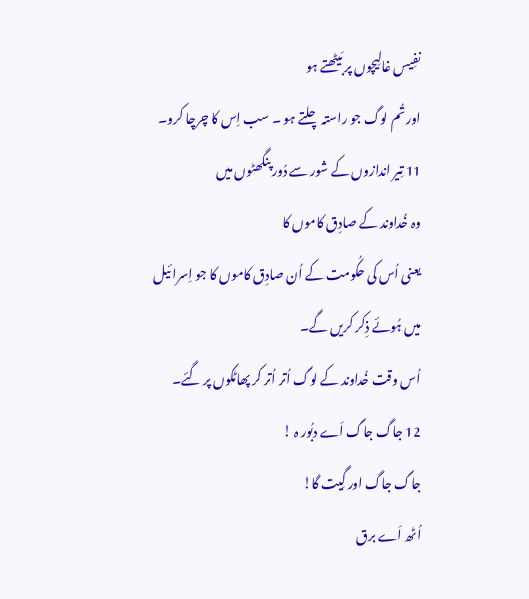نفِیس غالِیچوں پر بَیٹھتے ہو
اور تُم لوگ جو راستہ چلتے ہو ۔ سب اِس کا چرچا کرو۔
11 تِیر اندازوں کے شور سے دُور پنگھٹوں میں
وہ خُداوند کے صادِق کاموں کا
یعنی اُس کی حکُومت کے اُن صادِق کاموں کا جو اِسرا ئیل
میں ہُوئے ذِکر کریں گے۔
اُس وقت خُداوند کے لوگ اُتر اُتر کر پھاٹکوں پر گئے۔
12 جاگ جاگ اَے دبُور ہ !
جاگ جاگ اور گِیت گا!
اُٹھ اَے برق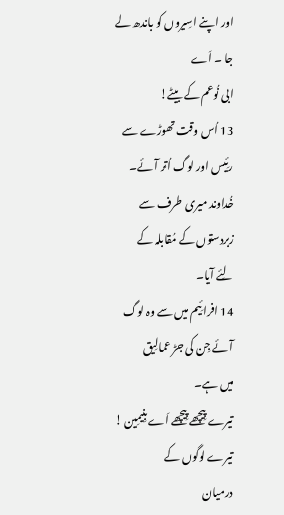اور اپنے اسِیروں کو باندھ لے جا ۔ اَے
ابی نُوعم کے بیٹے!
13 اُس وقت تھوڑے سے رئِیس اور لوگ اُتر آئے۔
خُداوند میری طرف سے زبردستوں کے مُقابلہ کے
لِئے آیا۔
14 افرا ئِیم میں سے وہ لوگ آئے جِن کی جڑ عمالِیق
میں ہے۔
تیرے پِیچھے پِیچھے اَے بِنیمِین ! تیرے لوگوں کے
درمیان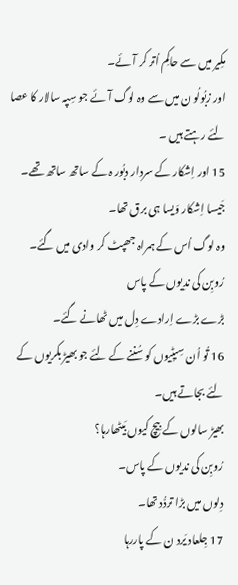مکِیر میں سے حاکِم اُتر کر آئے۔
اور زبُولُو ن میں سے وہ لوگ آئے جو سِپہ سالار کا عصا
لِئے رہتے ہیں ۔
15 اور اِشکار کے سردار دبُور ہ کے ساتھ ساتھ تھے۔
جَیسا اِشکار وَیسا ہی برق تھا۔
وہ لوگ اُس کے ہمراہ جھپٹ کر وادی میں گئے۔
رُوبِن کی ندِیوں کے پاس
بڑے بڑے اِرادے دِل میں ٹھانے گئے۔
16 تُو اُن سِیٹِیوں کو سُننے کے لِئے جو بھیڑ بکریوں کے
لِئے بجاتے ہیں۔
بھیڑ سالوں کے بِیچ کیوں بَیٹھارہا؟
رُوبِن کی ندیوں کے پاس۔
دِلوں میں بڑا تردُّد تھا۔
17 جِلعاد یَرد ن کے پاررہا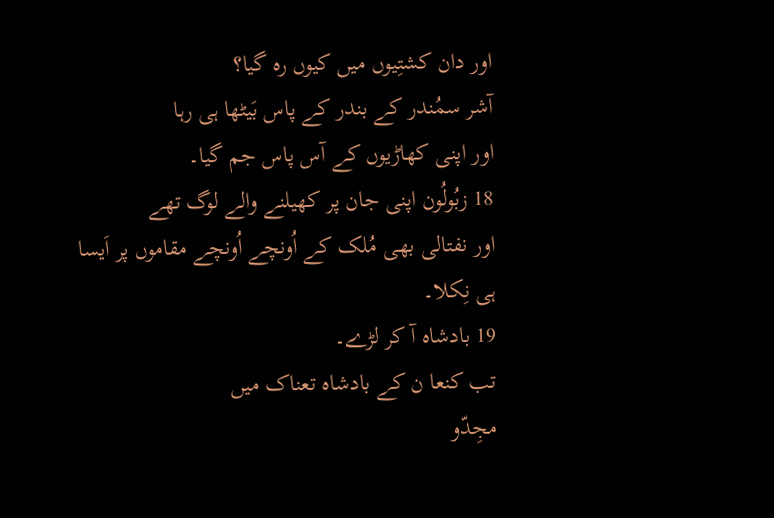اور دان کشتِیوں میں کیوں رہ گیا؟
آشر سمُندر کے بندر کے پاس بَیٹھا ہی رہا
اور اپنی کھاڑیوں کے آس پاس جم گیا۔
18 زبُولُون اپنی جان پر کھیلنے والے لوگ تھے
اور نفتالی بھی مُلک کے اُونچے اُونچے مقاموں پر اَیسا
ہی نِکلا۔
19 بادشاہ آ کر لڑے۔
تب کنعا ن کے بادشاہ تعناک میں
مجِدّو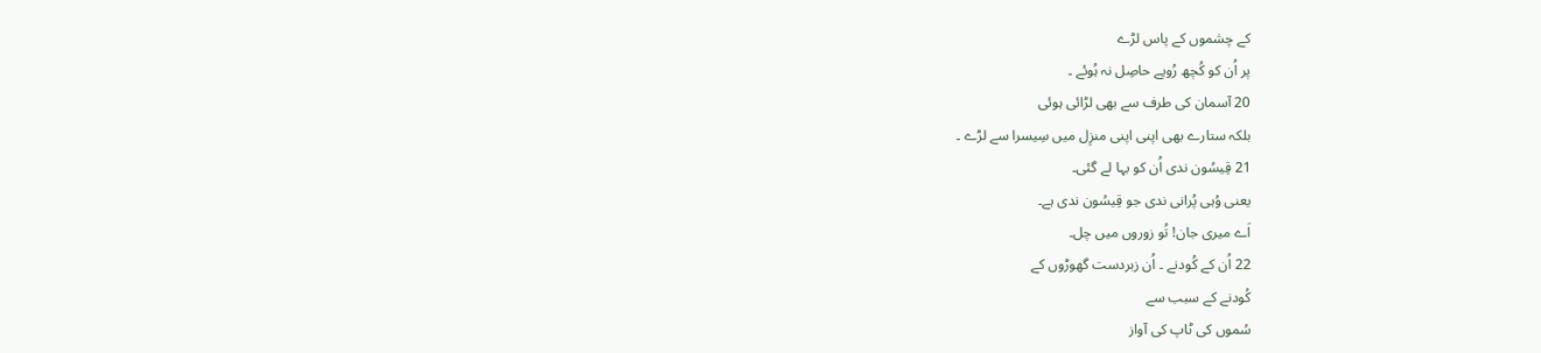کے چشموں کے پاس لڑے
پر اُن کو کُچھ رُوپے حاصِل نہ ہُوئے ۔
20 آسمان کی طرف سے بھی لڑائی ہوئی
بلکہ ستارے بھی اپنی اپنی منزِل میں سِیسرا سے لڑے ۔
21 قِیسُون ندی اُن کو بہا لے گئی۔
یعنی وُہی پُرانی ندی جو قِیسُون ندی ہے۔
اَے میری جان! تُو زوروں میں چل۔
22 اُن کے کُودنے ۔ اُن زبردست گھوڑوں کے
کُودنے کے سبب سے
سُموں کی ٹاپ کی آواز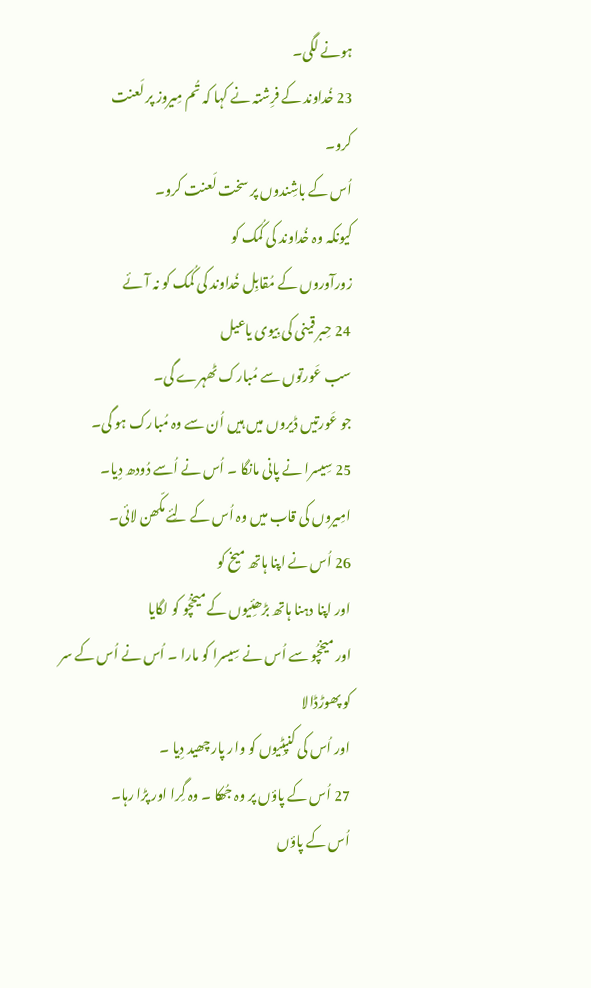ہونے لگی۔
23 خُداوند کے فرِشتہ نے کہا کہ تُم مِیروز پر لَعنت
کرو۔
اُس کے باشِندوں پر سخت لَعنت کرو۔
کیونکہ وہ خُداوند کی کُمک کو
زورآوروں کے مُقابِل خُداوند کی کُمک کو نہ آئے
24 حِبر قینی کی بِیوی یاعیل
سب عَورتوں سے مُبارک ٹھہرے گی۔
جو عَورتیں ڈیروں میں ہیں اُن سے وہ مُبارک ہو گی۔
25 سِیسرا نے پانی مانگا ۔ اُس نے اُسے دُودھ دِیا۔
امِیروں کی قاب میں وہ اُس کے لِئے مکّھن لائی۔
26 اُس نے اپنا ہاتھ میخ کو
اور اپنا دہنا ہاتھ بڑھئِیوں کے میخچُو کو لگایا
اور میخچُو سے اُس نے سِیسرا کو مارا ۔ اُس نے اُس کے سر
کو پھوڑڈالا
اور اُس کی کنپٹِیوں کو وار پار چھید دِیا ۔
27 اُس کے پاؤں پر وہ جُھکا ۔ وہ گِرا اور پڑا رہا۔
اُس کے پاؤں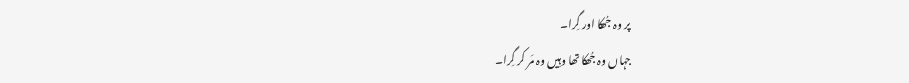پر وہ جُھکا اور گِرا۔
جہاں وہ جُھکا تھا وہِیں وہ مَر کر گِرا۔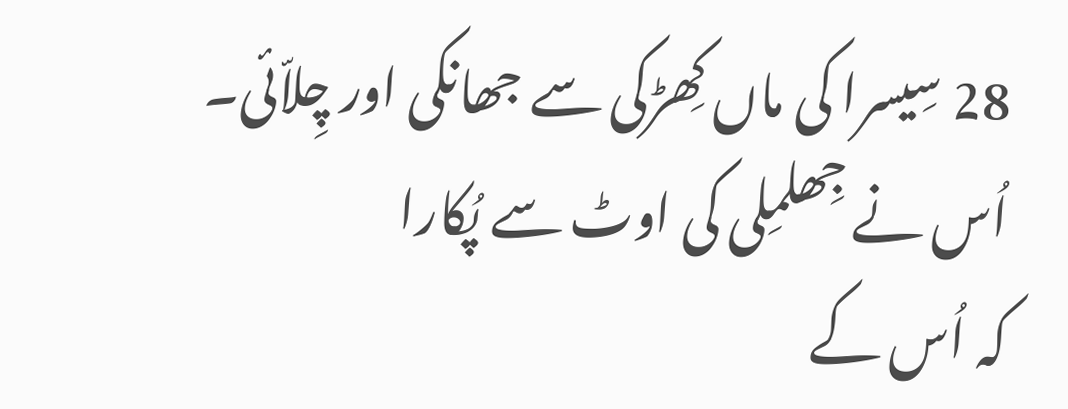28 سِیسرا کی ماں کِھڑکی سے جھانکی اور چِلاّئی۔
اُس نے جِھلمِلی کی اوٹ سے پُکارا
کہ اُس کے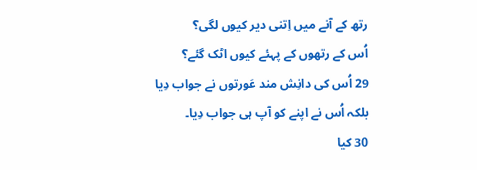رتھ کے آنے میں اِتنی دیر کیوں لگی؟
اُس کے رتھوں کے پہئے کیوں اٹک گئے؟
29 اُس کی دانِش مند عَورتوں نے جواب دِیا
بلکہ اُس نے اپنے کو آپ ہی جواب دِیا۔
30 کیا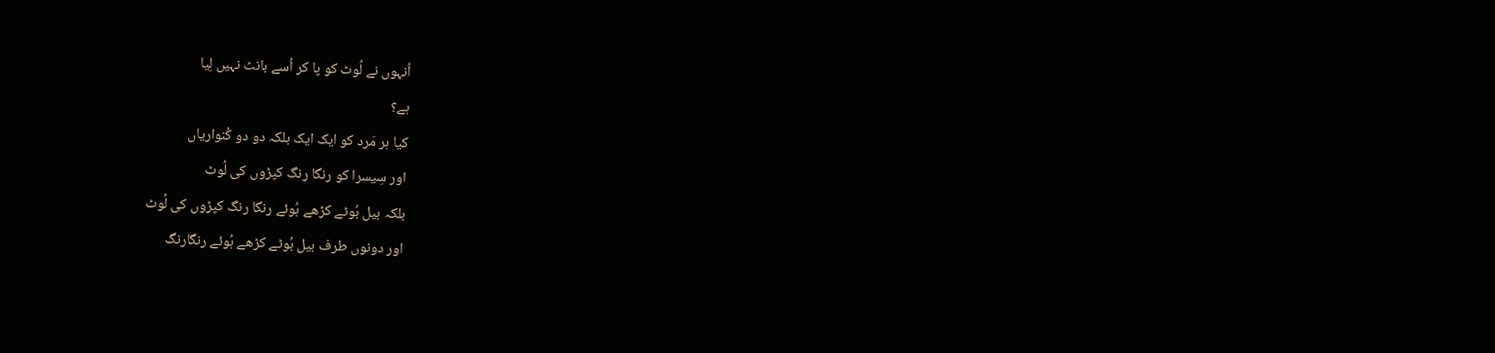اُنہوں نے لُوٹ کو پا کر اُسے بانٹ نہیں لِیا
ہے؟
کیا ہر مَرد کو ایک ایک بلکہ دو دو کُنواریاں
اور سِیسرا کو رنگا رنگ کپڑوں کی لُوٹ
بلکہ بیل بُوٹے کڑھے ہُوئے رنگا رنگ کپڑوں کی لُوٹ
اور دونوں طرف بیل بُوٹے کڑھے ہُوئے رنگارنگ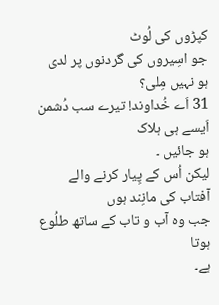کپڑوں کی لُوٹ
جو اسِیروں کی گردنوں پر لدی ہو نہیں مِلی؟
31 اَے خُداوند! تیرے سب دُشمن اَیسے ہی ہلاک
ہو جائیں ۔
لیکن اُس کے پِیار کرنے والے آفتاب کی مانِند ہوں
جب وہ آب و تاب کے ساتھ طلُوع ہوتا
ہے۔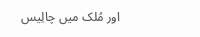اور مُلک میں چالِیس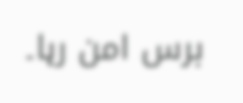برس امن رہا۔